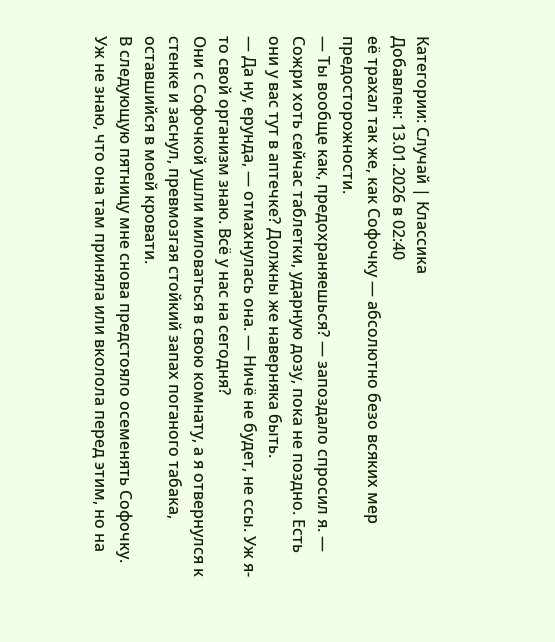Категории: Случай | Классика
Добавлен: 13.01.2026 в 02:40
её трахал так же, как Софочку — абсолютно безо всяких мер предосторожности.
— Ты вообще как, предохраняешься? — запоздало спросил я. — Сожри хоть сейчас таблетки, ударную дозу, пока не поздно. Есть они у вас тут в аптечке? Должны же наверняка быть.
— Да ну, ерунда, — отмахнулась она. — Ничё не будет, не ссы. Уж я-то свой организм знаю. Всё у нас на сегодня?
Они с Софочкой ушли миловаться в свою комнату, а я отвернулся к стенке и заснул, превмозгая стойкий запах поганого табака, оставшийся в моей кровати.
В следующую пятницу мне снова предстояло осеменять Софочку. Уж не знаю, что она там приняла или вколола перед этим, но на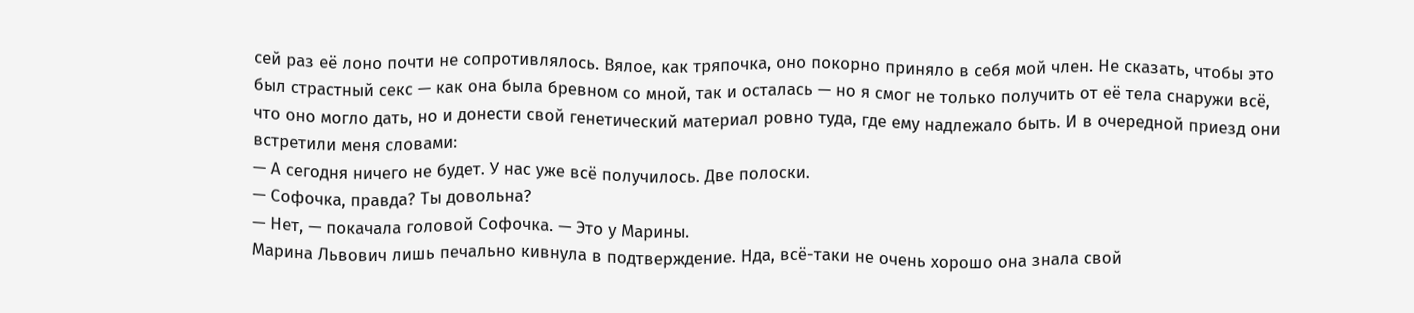сей раз её лоно почти не сопротивлялось. Вялое, как тряпочка, оно покорно приняло в себя мой член. Не сказать, чтобы это был страстный секс — как она была бревном со мной, так и осталась — но я смог не только получить от её тела снаружи всё, что оно могло дать, но и донести свой генетический материал ровно туда, где ему надлежало быть. И в очередной приезд они встретили меня словами:
— А сегодня ничего не будет. У нас уже всё получилось. Две полоски.
— Софочка, правда? Ты довольна?
— Нет, — покачала головой Софочка. — Это у Марины.
Марина Львович лишь печально кивнула в подтверждение. Нда, всё-таки не очень хорошо она знала свой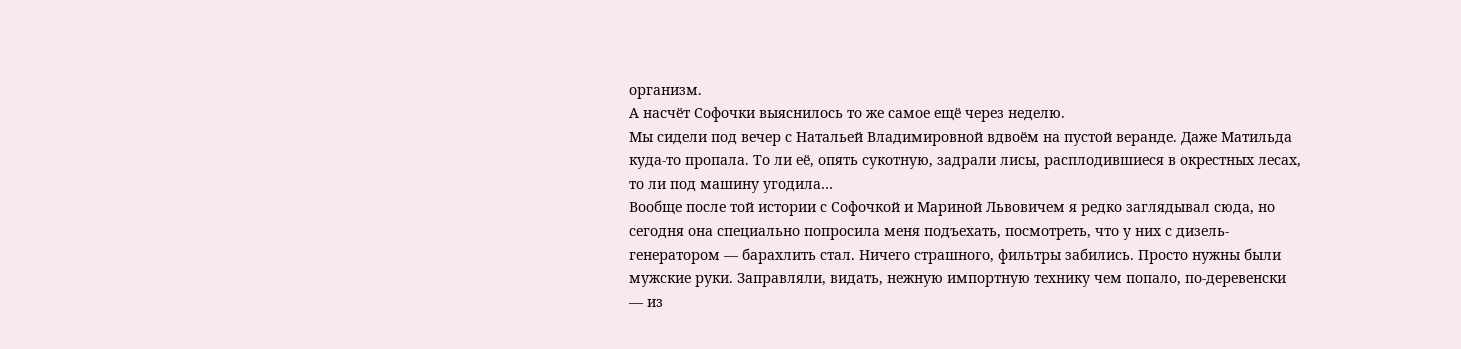организм.
А насчёт Софочки выяснилось то же самое ещё через неделю.
Мы сидели под вечер с Натальей Владимировной вдвоём на пустой веранде. Даже Матильда куда-то пропала. То ли её, опять сукотную, задрали лисы, расплодившиеся в окрестных лесах, то ли под машину угодила…
Вообще после той истории с Софочкой и Мариной Львовичем я редко заглядывал сюда, но сегодня она специально попросила меня подъехать, посмотреть, что у них с дизель-генератором — барахлить стал. Ничего страшного, фильтры забились. Просто нужны были мужские руки. Заправляли, видать, нежную импортную технику чем попало, по-деревенски — из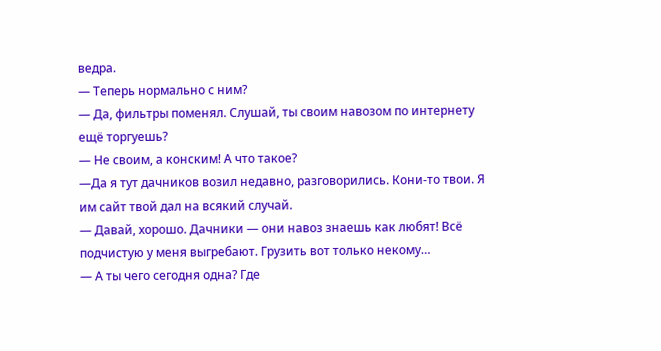ведра.
— Теперь нормально с ним?
— Да, фильтры поменял. Слушай, ты своим навозом по интернету ещё торгуешь?
— Не своим, а конским! А что такое?
—Да я тут дачников возил недавно, разговорились. Кони-то твои. Я им сайт твой дал на всякий случай.
— Давай, хорошо. Дачники — они навоз знаешь как любят! Всё подчистую у меня выгребают. Грузить вот только некому…
— А ты чего сегодня одна? Где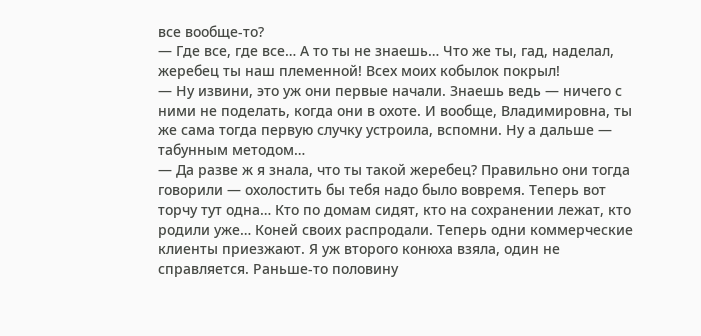все вообще-то?
— Где все, где все… А то ты не знаешь… Что же ты, гад, наделал, жеребец ты наш племенной! Всех моих кобылок покрыл!
— Ну извини, это уж они первые начали. Знаешь ведь — ничего с ними не поделать, когда они в охоте. И вообще, Владимировна, ты же сама тогда первую случку устроила, вспомни. Ну а дальше — табунным методом…
— Да разве ж я знала, что ты такой жеребец? Правильно они тогда говорили — охолостить бы тебя надо было вовремя. Теперь вот торчу тут одна… Кто по домам сидят, кто на сохранении лежат, кто родили уже… Коней своих распродали. Теперь одни коммерческие клиенты приезжают. Я уж второго конюха взяла, один не справляется. Раньше-то половину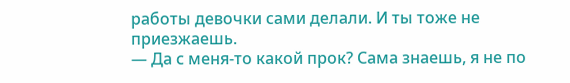работы девочки сами делали. И ты тоже не приезжаешь.
— Да с меня-то какой прок? Сама знаешь, я не по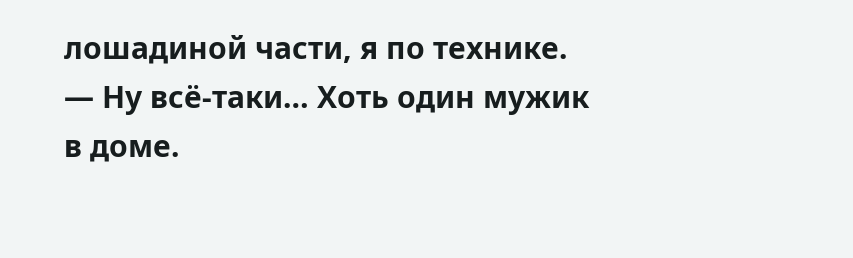лошадиной части, я по технике.
— Ну всё-таки… Хоть один мужик в доме.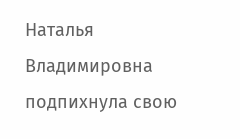Наталья Владимировна подпихнула свою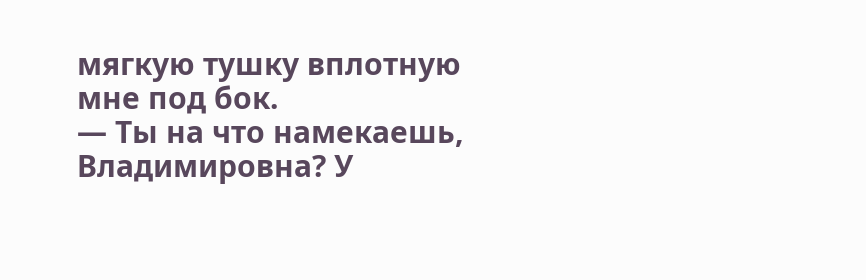мягкую тушку вплотную мне под бок.
— Ты на что намекаешь, Владимировна? У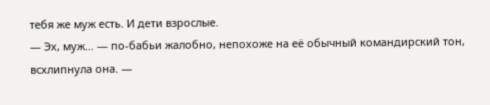тебя же муж есть. И дети взрослые.
— Эх, муж… — по-бабьи жалобно, непохоже на её обычный командирский тон, всхлипнула она. —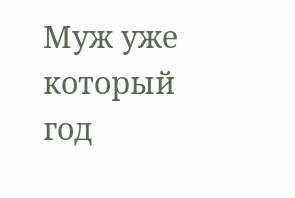Муж уже который год